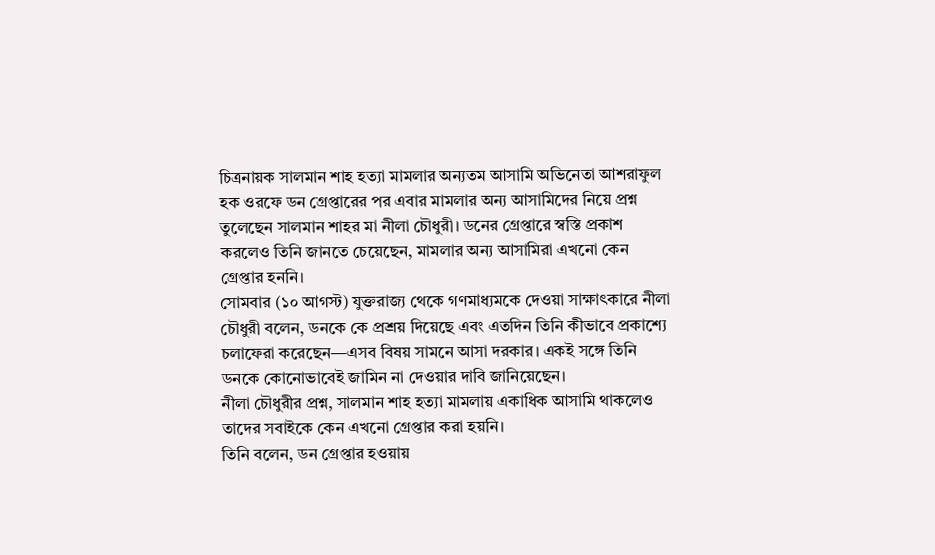চিত্রনায়ক সালমান শাহ হত্যা মামলার অন্যতম আসামি অভিনেতা আশরাফুল হক ওরফে ডন গ্রেপ্তারের পর এবার মামলার অন্য আসামিদের নিয়ে প্রশ্ন তুলেছেন সালমান শাহর মা নীলা চৌধুরী। ডনের গ্রেপ্তারে স্বস্তি প্রকাশ করলেও তিনি জানতে চেয়েছেন, মামলার অন্য আসামিরা এখনো কেন গ্রেপ্তার হননি।
সোমবার (১০ আগস্ট) যুক্তরাজ্য থেকে গণমাধ্যমকে দেওয়া সাক্ষাৎকারে নীলা চৌধুরী বলেন, ডনকে কে প্রশ্রয় দিয়েছে এবং এতদিন তিনি কীভাবে প্রকাশ্যে চলাফেরা করেছেন—এসব বিষয় সামনে আসা দরকার। একই সঙ্গে তিনি ডনকে কোনোভাবেই জামিন না দেওয়ার দাবি জানিয়েছেন।
নীলা চৌধুরীর প্রশ্ন, সালমান শাহ হত্যা মামলায় একাধিক আসামি থাকলেও তাদের সবাইকে কেন এখনো গ্রেপ্তার করা হয়নি।
তিনি বলেন, ডন গ্রেপ্তার হওয়ায়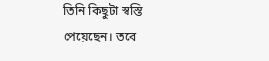তিনি কিছুটা স্বস্তি পেয়েছেন। তবে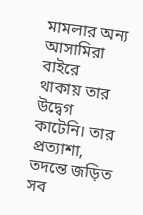মামলার অন্য আসামিরা বাইরে থাকায় তার উদ্বেগ কাটেনি। তার প্রত্যাশা, তদন্তে জড়িত সব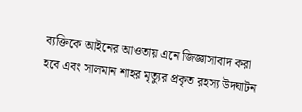ব্যক্তিকে আইনের আওতায় এনে জিজ্ঞাসাবাদ করা হবে এবং সালমান শাহর মৃত্যুর প্রকৃত রহস্য উদ্ঘাটন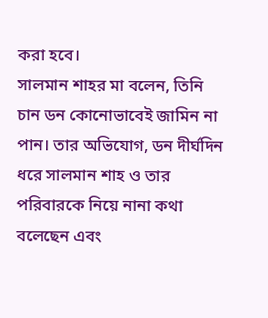করা হবে।
সালমান শাহর মা বলেন, তিনি চান ডন কোনোভাবেই জামিন না পান। তার অভিযোগ, ডন দীর্ঘদিন ধরে সালমান শাহ ও তার পরিবারকে নিয়ে নানা কথা বলেছেন এবং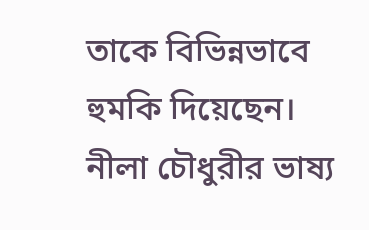তাকে বিভিন্নভাবে হুমকি দিয়েছেন।
নীলা চৌধুরীর ভাষ্য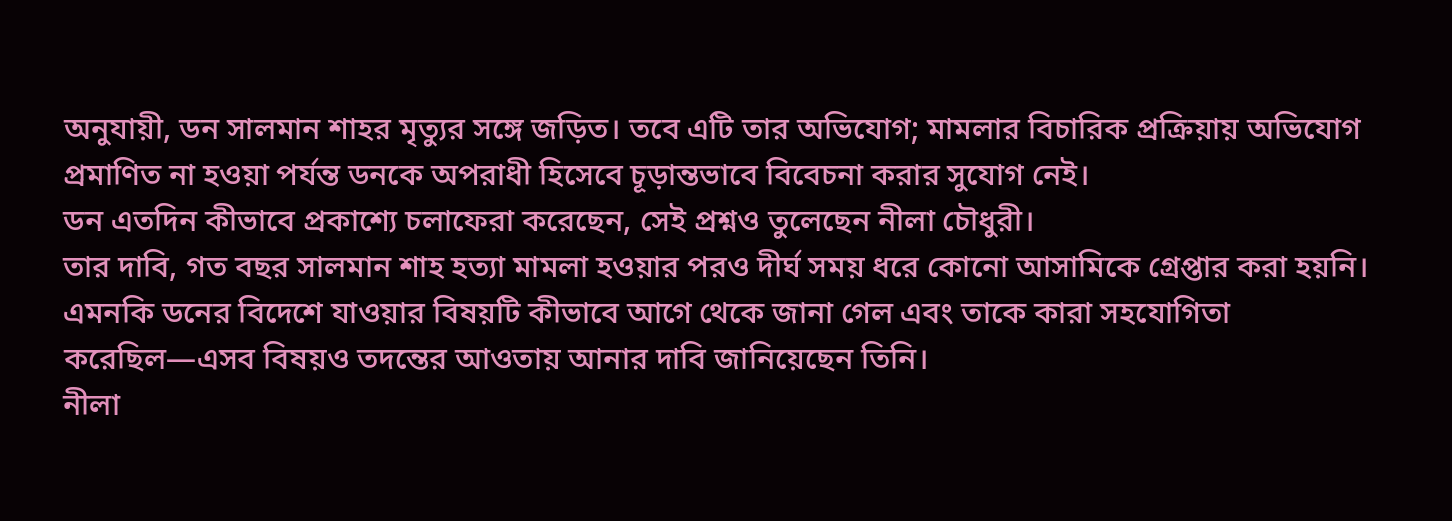অনুযায়ী, ডন সালমান শাহর মৃত্যুর সঙ্গে জড়িত। তবে এটি তার অভিযোগ; মামলার বিচারিক প্রক্রিয়ায় অভিযোগ প্রমাণিত না হওয়া পর্যন্ত ডনকে অপরাধী হিসেবে চূড়ান্তভাবে বিবেচনা করার সুযোগ নেই।
ডন এতদিন কীভাবে প্রকাশ্যে চলাফেরা করেছেন, সেই প্রশ্নও তুলেছেন নীলা চৌধুরী।
তার দাবি, গত বছর সালমান শাহ হত্যা মামলা হওয়ার পরও দীর্ঘ সময় ধরে কোনো আসামিকে গ্রেপ্তার করা হয়নি। এমনকি ডনের বিদেশে যাওয়ার বিষয়টি কীভাবে আগে থেকে জানা গেল এবং তাকে কারা সহযোগিতা করেছিল—এসব বিষয়ও তদন্তের আওতায় আনার দাবি জানিয়েছেন তিনি।
নীলা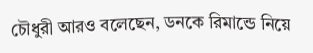চৌধুরী আরও বলেছেন, ডনকে রিমান্ডে নিয়ে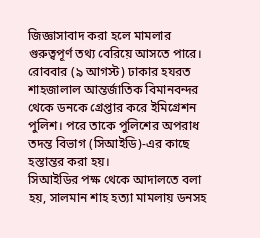জিজ্ঞাসাবাদ করা হলে মামলার গুরুত্বপূর্ণ তথ্য বেরিয়ে আসতে পারে।
রোববার (৯ আগস্ট) ঢাকার হযরত শাহজালাল আন্তর্জাতিক বিমানবন্দর থেকে ডনকে গ্রেপ্তার করে ইমিগ্রেশন পুলিশ। পরে তাকে পুলিশের অপরাধ তদন্ত বিভাগ (সিআইডি)-এর কাছে হস্তান্তর করা হয়।
সিআইডির পক্ষ থেকে আদালতে বলা হয়, সালমান শাহ হত্যা মামলায় ডনসহ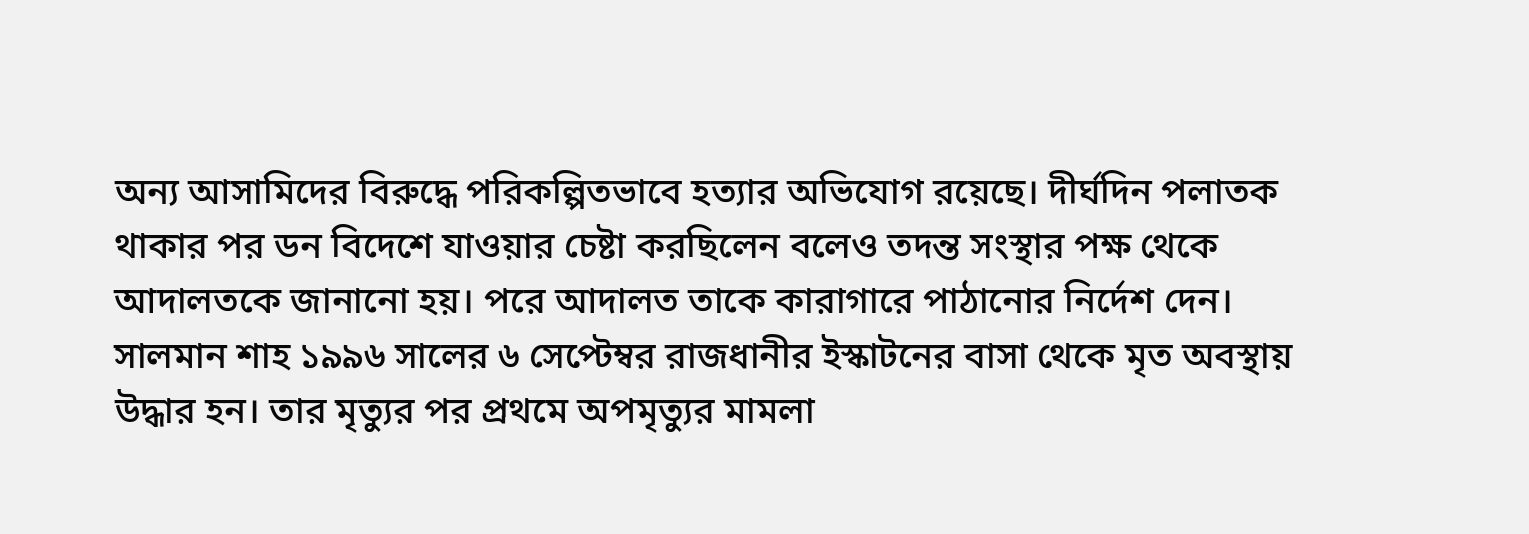অন্য আসামিদের বিরুদ্ধে পরিকল্পিতভাবে হত্যার অভিযোগ রয়েছে। দীর্ঘদিন পলাতক থাকার পর ডন বিদেশে যাওয়ার চেষ্টা করছিলেন বলেও তদন্ত সংস্থার পক্ষ থেকে আদালতকে জানানো হয়। পরে আদালত তাকে কারাগারে পাঠানোর নির্দেশ দেন।
সালমান শাহ ১৯৯৬ সালের ৬ সেপ্টেম্বর রাজধানীর ইস্কাটনের বাসা থেকে মৃত অবস্থায় উদ্ধার হন। তার মৃত্যুর পর প্রথমে অপমৃত্যুর মামলা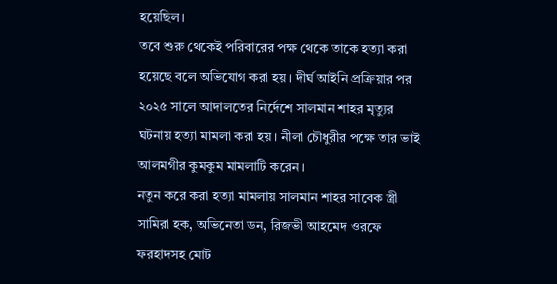হয়েছিল।
তবে শুরু থেকেই পরিবারের পক্ষ থেকে তাকে হত্যা করা হয়েছে বলে অভিযোগ করা হয়। দীর্ঘ আইনি প্রক্রিয়ার পর ২০২৫ সালে আদালতের নির্দেশে সালমান শাহর মৃত্যুর ঘটনায় হত্যা মামলা করা হয়। নীলা চৌধুরীর পক্ষে তার ভাই আলমগীর কুমকুম মামলাটি করেন।
নতুন করে করা হত্যা মামলায় সালমান শাহর সাবেক স্ত্রী সামিরা হক, অভিনেতা ডন, রিজভী আহমেদ ওরফে ফরহাদসহ মোট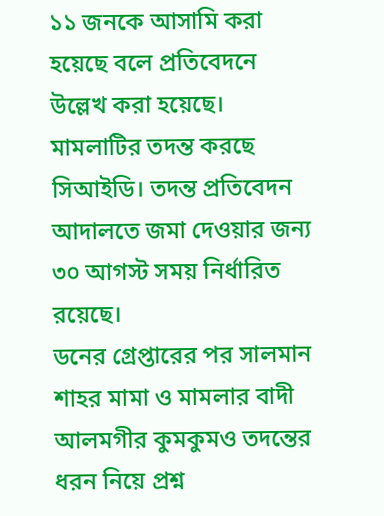১১ জনকে আসামি করা হয়েছে বলে প্রতিবেদনে উল্লেখ করা হয়েছে।
মামলাটির তদন্ত করছে সিআইডি। তদন্ত প্রতিবেদন আদালতে জমা দেওয়ার জন্য ৩০ আগস্ট সময় নির্ধারিত রয়েছে।
ডনের গ্রেপ্তারের পর সালমান শাহর মামা ও মামলার বাদী আলমগীর কুমকুমও তদন্তের ধরন নিয়ে প্রশ্ন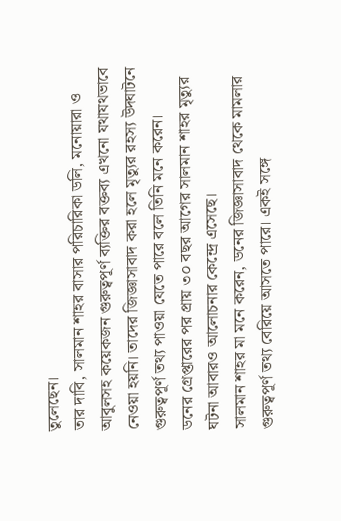তুলেছেন।
তার দাবি, সালমান শাহর বাসার পরিচারিকা ডলি, মনোয়ারা ও আবুলসহ কয়েকজন গুরুত্বপূর্ণ ব্যক্তির বক্তব্য এখনো যথাযথভাবে নেওয়া হয়নি। তাদের জিজ্ঞাসাবাদ করা হলে মৃত্যুর রহস্য উদ্ঘাটনে গুরুত্বপূর্ণ তথ্য পাওয়া যেতে পারে বলে তিনি মনে করেন।
ডনের গ্রেপ্তারের পর প্রায় ৩০ বছর আগের সালমান শাহর মৃত্যুর ঘটনা আবারও আলোচনার কেন্দ্রে এসেছে।
সালমান শাহর মা মনে করেন, ডনের জিজ্ঞাসাবাদ থেকে মামলার গুরুত্বপূর্ণ তথ্য বেরিয়ে আসতে পারে। একই সঙ্গে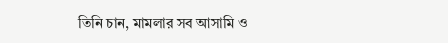তিনি চান, মামলার সব আসামি ও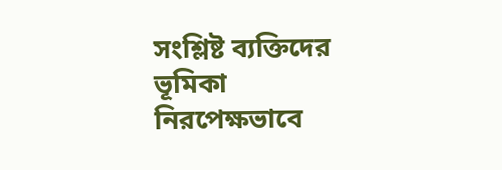সংশ্লিষ্ট ব্যক্তিদের ভূমিকা নিরপেক্ষভাবে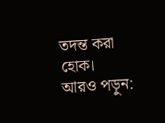তদন্ত করা হোক।
আরও পড়ুন: